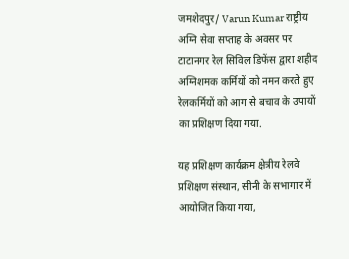जमशेदपुर/ Varun Kumar राष्ट्रीय अग्नि सेवा सप्ताह के अवसर पर टाटानगर रेल सिविल डिफेंस द्वारा शहीद अग्निशमक कर्मियों को नमन करते हुए रेलकर्मियों को आग से बचाव के उपायों का प्रशिक्षण दिया गया.

यह प्रशिक्षण कार्यक्रम क्षेत्रीय रेलवे प्रशिक्षण संस्थान, सीनी के सभागार में आयोजित किया गया,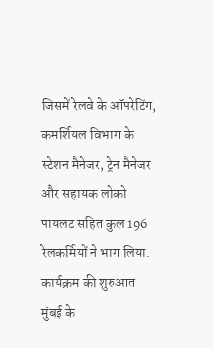जिसमें रेलवे के ऑपरेटिंग, कमर्शियल विभाग के स्टेशन मैनेजर, ट्रेन मैनेजर और सहायक लोको पायलट सहित कुल 196 रेलकर्मियों ने भाग लिया.
कार्यक्रम की शुरुआत मुंबई के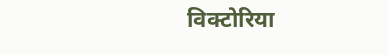विक्टोरिया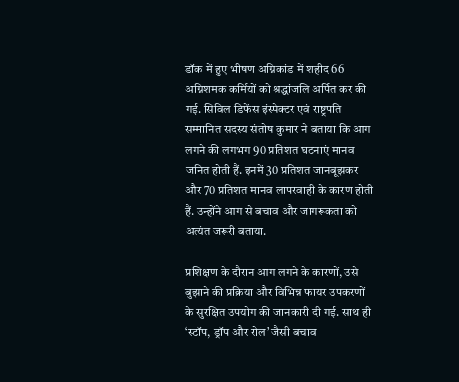डॉक में हुए भीषण अग्निकांड में शहीद 66 अग्निशमक कर्मियों को श्रद्धांजलि अर्पित कर की गई. सिविल डिफेंस इंस्पेक्टर एवं राष्ट्रपति सम्मानित सदस्य संतोष कुमार ने बताया कि आग लगने की लगभग 90 प्रतिशत घटनाएं मानव जनित होती हैं. इनमें 30 प्रतिशत जानबूझकर और 70 प्रतिशत मानव लापरवाही के कारण होती हैं. उन्होंने आग से बचाव और जागरूकता को अत्यंत जरूरी बताया.

प्रशिक्षण के दौरान आग लगने के कारणों, उसे बुझाने की प्रक्रिया और विभिन्न फायर उपकरणों के सुरक्षित उपयोग की जानकारी दी गई. साथ ही ‘स्टॉप, ड्रॉप और रोल’ जैसी बचाव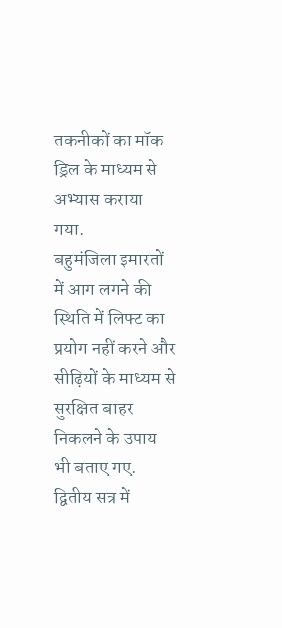तकनीकों का मॉक ड्रिल के माध्यम से अभ्यास कराया गया.
बहुमंजिला इमारतों में आग लगने की स्थिति में लिफ्ट का प्रयोग नहीं करने और सीढ़ियों के माध्यम से सुरक्षित बाहर निकलने के उपाय भी बताए गए. द्वितीय सत्र में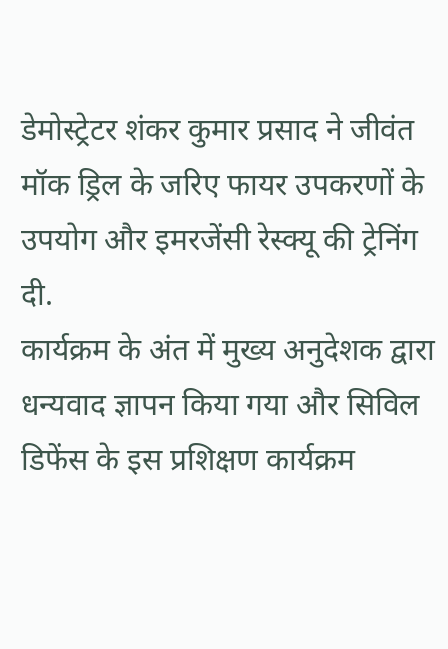डेमोस्ट्रेटर शंकर कुमार प्रसाद ने जीवंत मॉक ड्रिल के जरिए फायर उपकरणों के उपयोग और इमरजेंसी रेस्क्यू की ट्रेनिंग दी.
कार्यक्रम के अंत में मुख्य अनुदेशक द्वारा धन्यवाद ज्ञापन किया गया और सिविल डिफेंस के इस प्रशिक्षण कार्यक्रम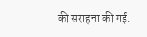की सराहना की गई.